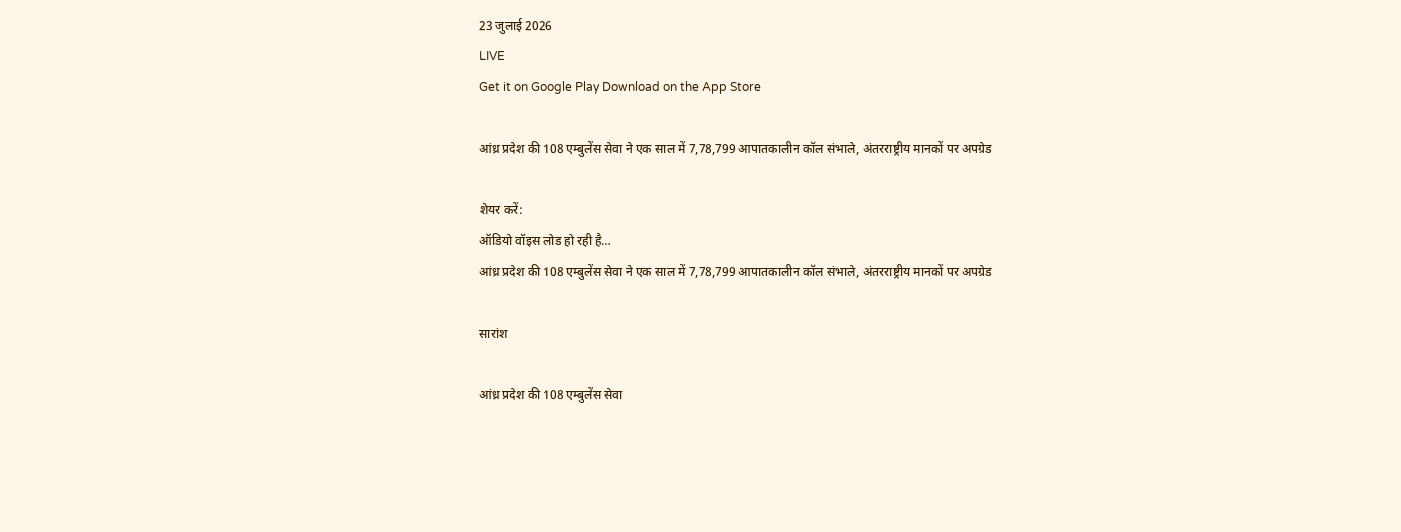23 जुलाई 2026
LIVE
Get it on Google Play Download on the App Store

आंध्र प्रदेश की 108 एम्बुलेंस सेवा ने एक साल में 7,78,799 आपातकालीन कॉल संभाले, अंतरराष्ट्रीय मानकों पर अपग्रेड

शेयर करें:
ऑडियो वॉइस लोड हो रही है…
आंध्र प्रदेश की 108 एम्बुलेंस सेवा ने एक साल में 7,78,799 आपातकालीन कॉल संभाले, अंतरराष्ट्रीय मानकों पर अपग्रेड

सारांश

आंध्र प्रदेश की 108 एम्बुलेंस सेवा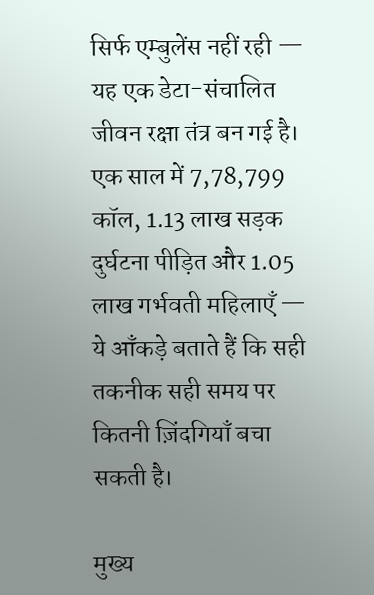सिर्फ एम्बुलेंस नहीं रही — यह एक डेटा-संचालित जीवन रक्षा तंत्र बन गई है। एक साल में 7,78,799 कॉल, 1.13 लाख सड़क दुर्घटना पीड़ित और 1.05 लाख गर्भवती महिलाएँ — ये आँकड़े बताते हैं कि सही तकनीक सही समय पर कितनी ज़िंदगियाँ बचा सकती है।

मुख्य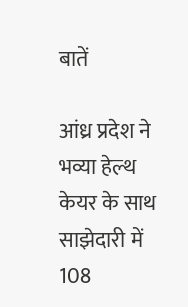बातें

आंध्र प्रदेश ने भव्या हेल्थ केयर के साथ साझेदारी में 108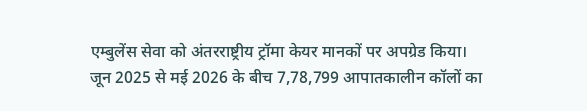एम्बुलेंस सेवा को अंतरराष्ट्रीय ट्रॉमा केयर मानकों पर अपग्रेड किया।
जून 2025 से मई 2026 के बीच 7,78,799 आपातकालीन कॉलों का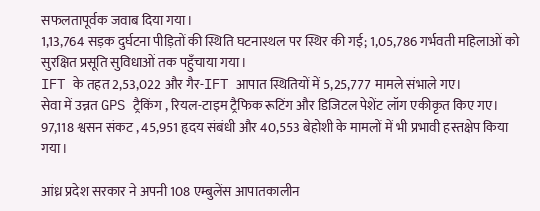सफलतापूर्वक जवाब दिया गया।
1,13,764 सड़क दुर्घटना पीड़ितों की स्थिति घटनास्थल पर स्थिर की गई; 1,05,786 गर्भवती महिलाओं को सुरक्षित प्रसूति सुविधाओं तक पहुँचाया गया।
IFT के तहत 2,53,022 और गैर-IFT आपात स्थितियों में 5,25,777 मामले संभाले गए।
सेवा में उन्नत GPS ट्रैकिंग , रियल-टाइम ट्रैफिक रूटिंग और डिजिटल पेशेंट लॉग एकीकृत किए गए।
97,118 श्वसन संकट , 45,951 हृदय संबंधी और 40,553 बेहोशी के मामलों में भी प्रभावी हस्तक्षेप किया गया।

आंध्र प्रदेश सरकार ने अपनी 108 एम्बुलेंस आपातकालीन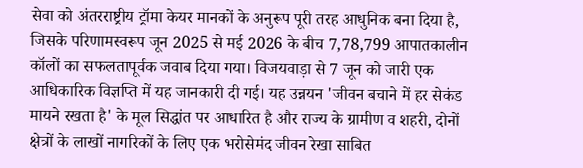सेवा को अंतरराष्ट्रीय ट्रॉमा केयर मानकों के अनुरूप पूरी तरह आधुनिक बना दिया है, जिसके परिणामस्वरूप जून 2025 से मई 2026 के बीच 7,78,799 आपातकालीन कॉलों का सफलतापूर्वक जवाब दिया गया। विजयवाड़ा से 7 जून को जारी एक आधिकारिक विज्ञप्ति में यह जानकारी दी गई। यह उन्नयन 'जीवन बचाने में हर सेकंड मायने रखता है' के मूल सिद्धांत पर आधारित है और राज्य के ग्रामीण व शहरी, दोनों क्षेत्रों के लाखों नागरिकों के लिए एक भरोसेमंद जीवन रेखा साबित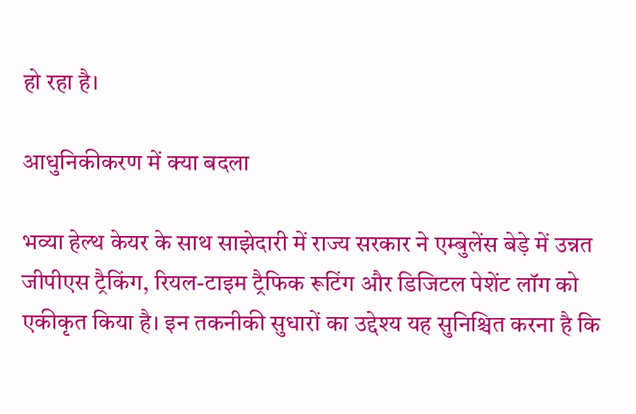हो रहा है।

आधुनिकीकरण में क्या बदला

भव्या हेल्थ केयर के साथ साझेदारी में राज्य सरकार ने एम्बुलेंस बेड़े में उन्नत जीपीएस ट्रैकिंग, रियल-टाइम ट्रैफिक रूटिंग और डिजिटल पेशेंट लॉग को एकीकृत किया है। इन तकनीकी सुधारों का उद्देश्य यह सुनिश्चित करना है कि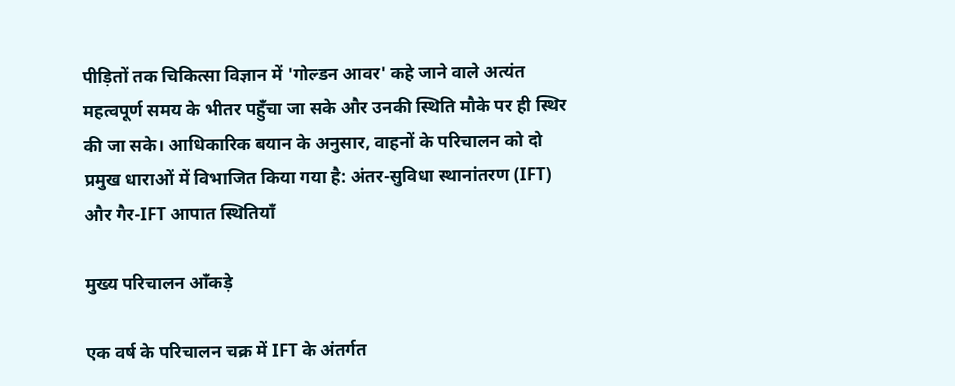पीड़ितों तक चिकित्सा विज्ञान में 'गोल्डन आवर' कहे जाने वाले अत्यंत महत्वपूर्ण समय के भीतर पहुँचा जा सके और उनकी स्थिति मौके पर ही स्थिर की जा सके। आधिकारिक बयान के अनुसार, वाहनों के परिचालन को दो प्रमुख धाराओं में विभाजित किया गया है: अंतर-सुविधा स्थानांतरण (IFT) और गैर-IFT आपात स्थितियाँ

मुख्य परिचालन आँकड़े

एक वर्ष के परिचालन चक्र में IFT के अंतर्गत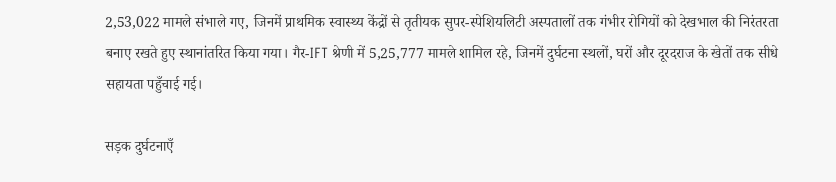2,53,022 मामले संभाले गए, जिनमें प्राथमिक स्वास्थ्य केंद्रों से तृतीयक सुपर-स्पेशियलिटी अस्पतालों तक गंभीर रोगियों को देखभाल की निरंतरता बनाए रखते हुए स्थानांतरित किया गया। गैर-IFT श्रेणी में 5,25,777 मामले शामिल रहे, जिनमें दुर्घटना स्थलों, घरों और दूरदराज के खेतों तक सीधे सहायता पहुँचाई गई।

सड़क दुर्घटनाएँ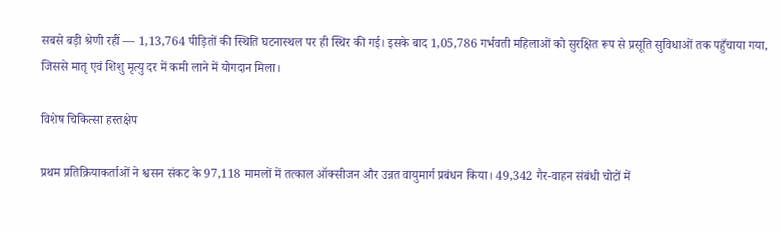सबसे बड़ी श्रेणी रहीं — 1,13,764 पीड़ितों की स्थिति घटनास्थल पर ही स्थिर की गई। इसके बाद 1,05,786 गर्भवती महिलाओं को सुरक्षित रूप से प्रसूति सुविधाओं तक पहुँचाया गया, जिससे मातृ एवं शिशु मृत्यु दर में कमी लाने में योगदान मिला।

विशेष चिकित्सा हस्तक्षेप

प्रथम प्रतिक्रियाकर्ताओं ने श्वसन संकट के 97,118 मामलों में तत्काल ऑक्सीजन और उन्नत वायुमार्ग प्रबंधन किया। 49,342 गैर-वाहन संबंधी चोटों में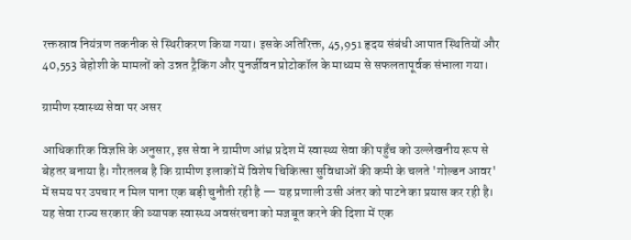रक्तस्राव नियंत्रण तकनीक से स्थिरीकरण किया गया। इसके अतिरिक्त, 45,951 हृदय संबंधी आपात स्थितियों और 40,553 बेहोशी के मामलों को उन्नत ट्रैकिंग और पुनर्जीवन प्रोटोकॉल के माध्यम से सफलतापूर्वक संभाला गया।

ग्रामीण स्वास्थ्य सेवा पर असर

आधिकारिक विज्ञप्ति के अनुसार, इस सेवा ने ग्रामीण आंध्र प्रदेश में स्वास्थ्य सेवा की पहुँच को उल्लेखनीय रूप से बेहतर बनाया है। गौरतलब है कि ग्रामीण इलाकों में विशेष चिकित्सा सुविधाओं की कमी के चलते 'गोल्डन आवर' में समय पर उपचार न मिल पाना एक बड़ी चुनौती रही है — यह प्रणाली उसी अंतर को पाटने का प्रयास कर रही है। यह सेवा राज्य सरकार की व्यापक स्वास्थ्य अवसंरचना को मजबूत करने की दिशा में एक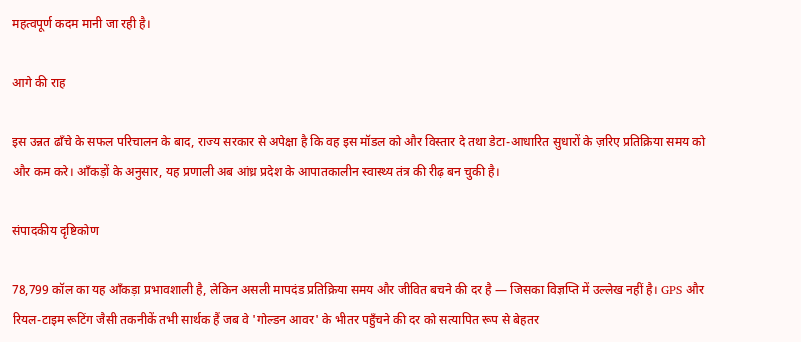महत्वपूर्ण कदम मानी जा रही है।

आगे की राह

इस उन्नत ढाँचे के सफल परिचालन के बाद, राज्य सरकार से अपेक्षा है कि वह इस मॉडल को और विस्तार दे तथा डेटा-आधारित सुधारों के ज़रिए प्रतिक्रिया समय को और कम करे। आँकड़ों के अनुसार, यह प्रणाली अब आंध्र प्रदेश के आपातकालीन स्वास्थ्य तंत्र की रीढ़ बन चुकी है।

संपादकीय दृष्टिकोण

78,799 कॉल का यह आँकड़ा प्रभावशाली है, लेकिन असली मापदंड प्रतिक्रिया समय और जीवित बचने की दर है — जिसका विज्ञप्ति में उल्लेख नहीं है। GPS और रियल-टाइम रूटिंग जैसी तकनीकें तभी सार्थक हैं जब वे 'गोल्डन आवर' के भीतर पहुँचने की दर को सत्यापित रूप से बेहतर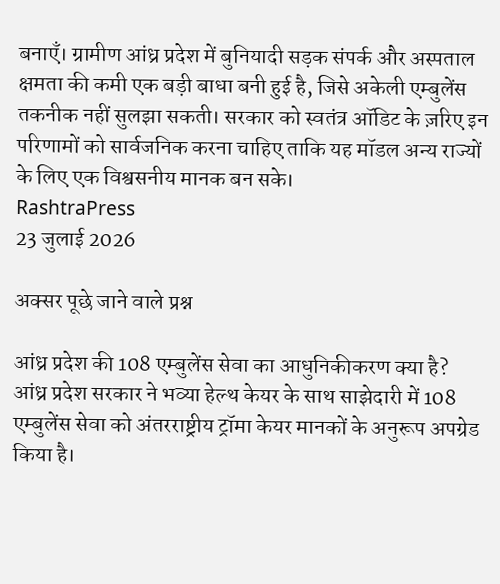बनाएँ। ग्रामीण आंध्र प्रदेश में बुनियादी सड़क संपर्क और अस्पताल क्षमता की कमी एक बड़ी बाधा बनी हुई है, जिसे अकेली एम्बुलेंस तकनीक नहीं सुलझा सकती। सरकार को स्वतंत्र ऑडिट के ज़रिए इन परिणामों को सार्वजनिक करना चाहिए ताकि यह मॉडल अन्य राज्यों के लिए एक विश्वसनीय मानक बन सके।
RashtraPress
23 जुलाई 2026

अक्सर पूछे जाने वाले प्रश्न

आंध्र प्रदेश की 108 एम्बुलेंस सेवा का आधुनिकीकरण क्या है?
आंध्र प्रदेश सरकार ने भव्या हेल्थ केयर के साथ साझेदारी में 108 एम्बुलेंस सेवा को अंतरराष्ट्रीय ट्रॉमा केयर मानकों के अनुरूप अपग्रेड किया है।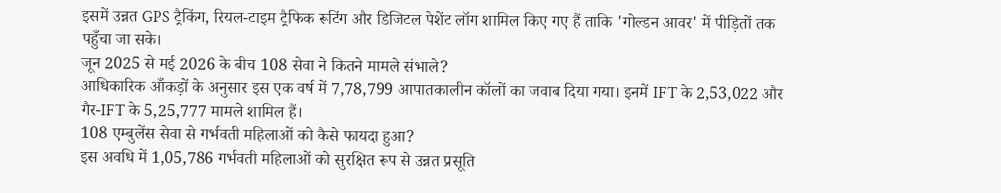इसमें उन्नत GPS ट्रैकिंग, रियल-टाइम ट्रैफिक रूटिंग और डिजिटल पेशेंट लॉग शामिल किए गए हैं ताकि 'गोल्डन आवर' में पीड़ितों तक पहुँचा जा सके।
जून 2025 से मई 2026 के बीच 108 सेवा ने कितने मामले संभाले?
आधिकारिक आँकड़ों के अनुसार इस एक वर्ष में 7,78,799 आपातकालीन कॉलों का जवाब दिया गया। इनमें IFT के 2,53,022 और गैर-IFT के 5,25,777 मामले शामिल हैं।
108 एम्बुलेंस सेवा से गर्भवती महिलाओं को कैसे फायदा हुआ?
इस अवधि में 1,05,786 गर्भवती महिलाओं को सुरक्षित रूप से उन्नत प्रसूति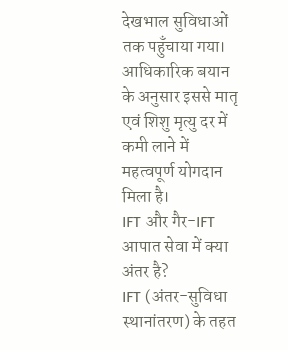देखभाल सुविधाओं तक पहुँचाया गया। आधिकारिक बयान के अनुसार इससे मातृ एवं शिशु मृत्यु दर में कमी लाने में महत्वपूर्ण योगदान मिला है।
IFT और गैर-IFT आपात सेवा में क्या अंतर है?
IFT (अंतर-सुविधा स्थानांतरण) के तहत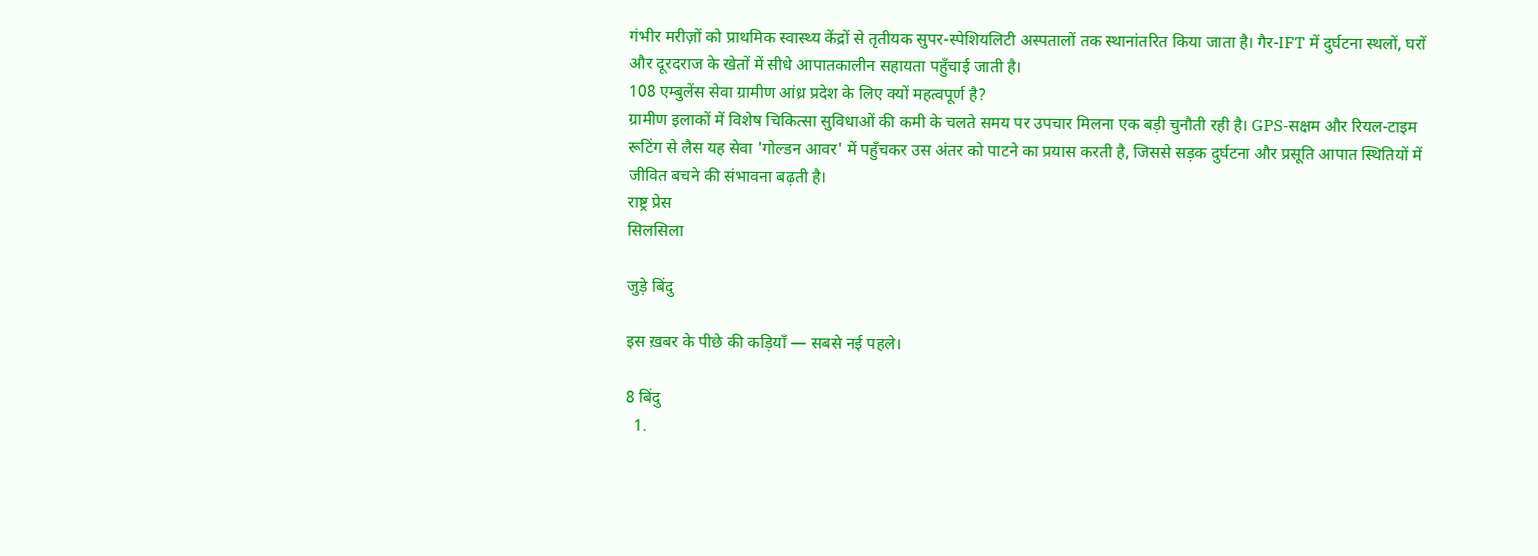गंभीर मरीज़ों को प्राथमिक स्वास्थ्य केंद्रों से तृतीयक सुपर-स्पेशियलिटी अस्पतालों तक स्थानांतरित किया जाता है। गैर-IFT में दुर्घटना स्थलों, घरों और दूरदराज के खेतों में सीधे आपातकालीन सहायता पहुँचाई जाती है।
108 एम्बुलेंस सेवा ग्रामीण आंध्र प्रदेश के लिए क्यों महत्वपूर्ण है?
ग्रामीण इलाकों में विशेष चिकित्सा सुविधाओं की कमी के चलते समय पर उपचार मिलना एक बड़ी चुनौती रही है। GPS-सक्षम और रियल-टाइम रूटिंग से लैस यह सेवा 'गोल्डन आवर' में पहुँचकर उस अंतर को पाटने का प्रयास करती है, जिससे सड़क दुर्घटना और प्रसूति आपात स्थितियों में जीवित बचने की संभावना बढ़ती है।
राष्ट्र प्रेस
सिलसिला

जुड़े बिंदु

इस ख़बर के पीछे की कड़ियाँ — सबसे नई पहले।

8 बिंदु
  1.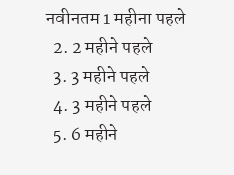नवीनतम 1 महीना पहले
  2. 2 महीने पहले
  3. 3 महीने पहले
  4. 3 महीने पहले
  5. 6 महीने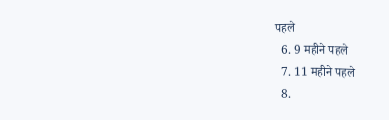पहले
  6. 9 महीने पहले
  7. 11 महीने पहले
  8.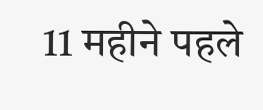11 महीने पहले